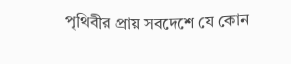পৃথিবীর প্রায় সবদেশে যে কোন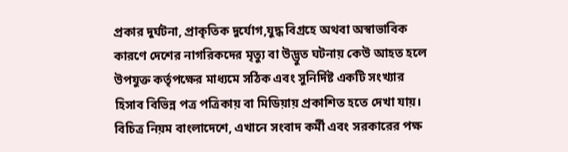প্রকার দুর্ঘটনা, প্রাকৃতিক দুর্যোগ,যুদ্ধ বিগ্রহে অথবা অস্বাভাবিক কারণে দেশের নাগরিকদের মৃত্যু বা উদ্ভুত ঘটনায় কেউ আহত হলে উপযুক্ত কর্তৃপক্ষের মাধ্যমে সঠিক এবং সুনির্দিষ্ট একটি সংখ্যার হিসাব বিভিন্ন পত্র পত্রিকায় বা মিডিয়ায় প্রকাশিত হতে দেখা যায়।
বিচিত্র নিয়ম বাংলাদেশে, এখানে সংবাদ কর্মী এবং সরকারের পক্ষ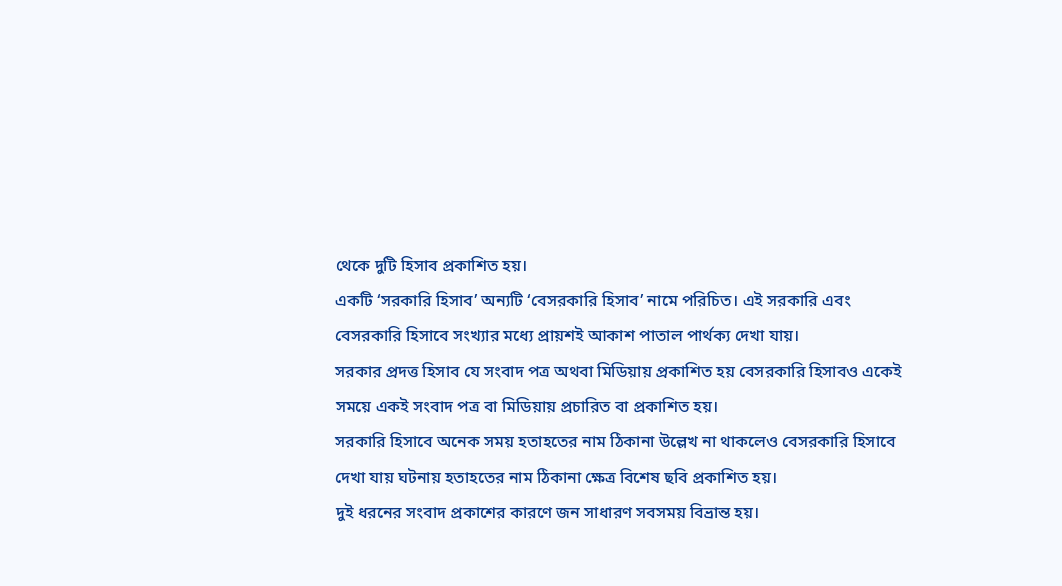থেকে দুটি হিসাব প্রকাশিত হয়।
একটি ‘সরকারি হিসাব’ অন্যটি ‘বেসরকারি হিসাব’ নামে পরিচিত। এই সরকারি এবং বেসরকারি হিসাবে সংখ্যার মধ্যে প্রায়শই আকাশ পাতাল পার্থক্য দেখা যায়।
সরকার প্রদত্ত হিসাব যে সংবাদ পত্র অথবা মিডিয়ায় প্রকাশিত হয় বেসরকারি হিসাবও একেই সময়ে একই সংবাদ পত্র বা মিডিয়ায় প্রচারিত বা প্রকাশিত হয়।
সরকারি হিসাবে অনেক সময় হতাহতের নাম ঠিকানা উল্লেখ না থাকলেও বেসরকারি হিসাবে দেখা যায় ঘটনায় হতাহতের নাম ঠিকানা ক্ষেত্র বিশেষ ছবি প্রকাশিত হয়।
দুই ধরনের সংবাদ প্রকাশের কারণে জন সাধারণ সবসময় বিভ্রান্ত হয়।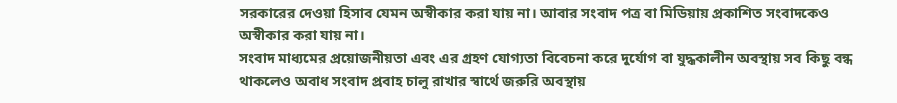সরকারের দেওয়া হিসাব যেমন অস্বীকার করা যায় না। আবার সংবাদ পত্র বা মিডিয়ায় প্রকাশিত সংবাদকেও অস্বীকার করা যায় না।
সংবাদ মাধ্যমের প্রয়োজনীয়তা এবং এর গ্রহণ যোগ্যতা বিবেচনা করে দুর্যোগ বা যুদ্ধকালীন অবস্থায় সব কিছু বন্ধ থাকলেও অবাধ সংবাদ প্রবাহ চালু রাখার স্বার্থে জরুরি অবস্থায়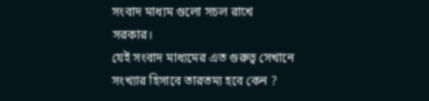সংবাদ মাধ্যম গুলো সচল রাখে সরকার।
যেই সংবাদ মাধ্যমের এত গুরুত্ব সেখানে সংখ্যার হিসাবে তারতম্য হবে কেন ?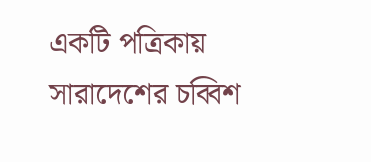একটি পত্রিকায় সারাদেশের চব্বিশ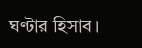ঘণ্টার হিসাব।